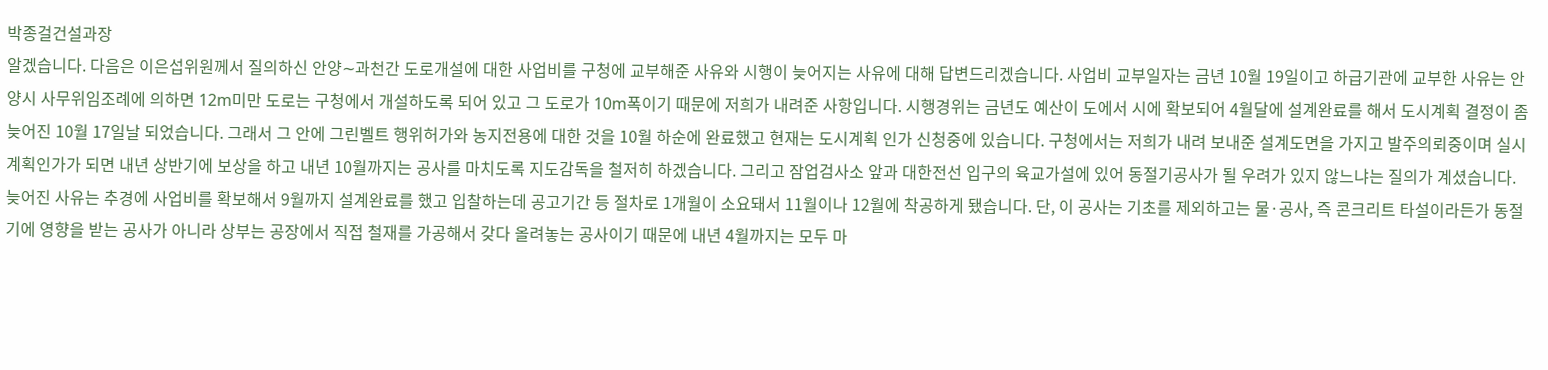박종걸건설과장
알겠습니다. 다음은 이은섭위원께서 질의하신 안양∼과천간 도로개설에 대한 사업비를 구청에 교부해준 사유와 시행이 늦어지는 사유에 대해 답변드리겠습니다. 사업비 교부일자는 금년 10월 19일이고 하급기관에 교부한 사유는 안양시 사무위임조례에 의하면 12m미만 도로는 구청에서 개설하도록 되어 있고 그 도로가 10m폭이기 때문에 저희가 내려준 사항입니다. 시행경위는 금년도 예산이 도에서 시에 확보되어 4월달에 설계완료를 해서 도시계획 결정이 좀 늦어진 10월 17일날 되었습니다. 그래서 그 안에 그린벨트 행위허가와 농지전용에 대한 것을 10월 하순에 완료했고 현재는 도시계획 인가 신청중에 있습니다. 구청에서는 저희가 내려 보내준 설계도면을 가지고 발주의뢰중이며 실시계획인가가 되면 내년 상반기에 보상을 하고 내년 10월까지는 공사를 마치도록 지도감독을 철저히 하겠습니다. 그리고 잠업검사소 앞과 대한전선 입구의 육교가설에 있어 동절기공사가 될 우려가 있지 않느냐는 질의가 계셨습니다. 늦어진 사유는 추경에 사업비를 확보해서 9월까지 설계완료를 했고 입찰하는데 공고기간 등 절차로 1개월이 소요돼서 11월이나 12월에 착공하게 됐습니다. 단, 이 공사는 기초를 제외하고는 물·공사, 즉 콘크리트 타설이라든가 동절기에 영향을 받는 공사가 아니라 상부는 공장에서 직접 철재를 가공해서 갖다 올려놓는 공사이기 때문에 내년 4월까지는 모두 마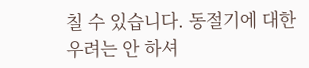칠 수 있습니다. 동절기에 대한 우려는 안 하셔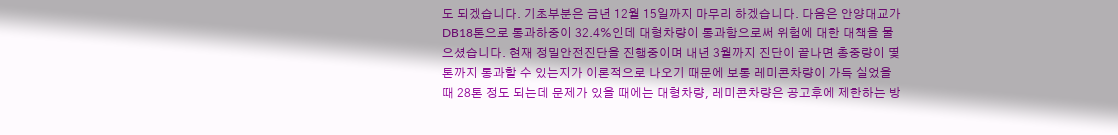도 되겠습니다. 기초부분은 금년 12월 15일까지 마무리 하겠습니다. 다음은 안양대교가 DB18톤으로 통과하중이 32.4%인데 대형차량이 통과함으로써 위험에 대한 대책을 물으셨습니다. 현재 정밀안전진단을 진행중이며 내년 3월까지 진단이 끝나면 총중량이 몇톤까지 통과할 수 있는지가 이론적으로 나오기 때문에 보통 레미콘차량이 가득 실었을 때 28톤 정도 되는데 문제가 있을 때에는 대형차량, 레미콘차량은 공고후에 제한하는 방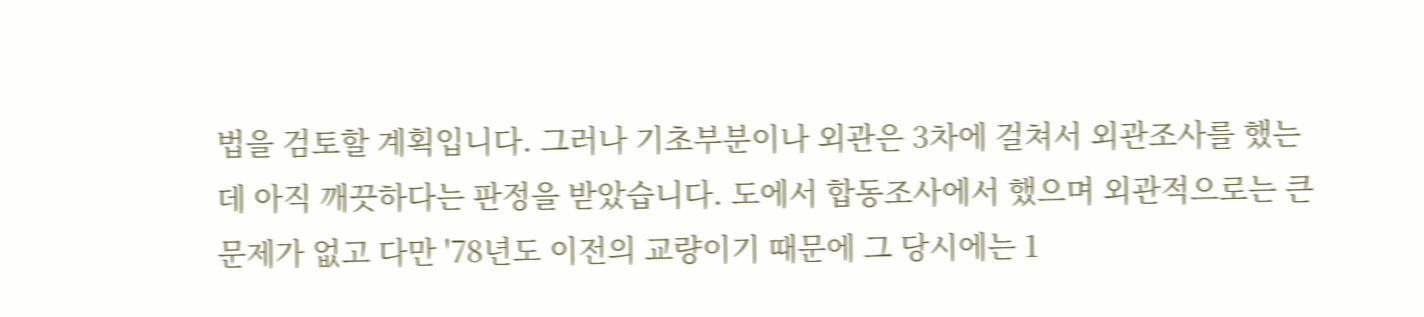법을 검토할 계획입니다. 그러나 기초부분이나 외관은 3차에 걸쳐서 외관조사를 했는데 아직 깨끗하다는 판정을 받았습니다. 도에서 합동조사에서 했으며 외관적으로는 큰 문제가 없고 다만 '78년도 이전의 교량이기 때문에 그 당시에는 1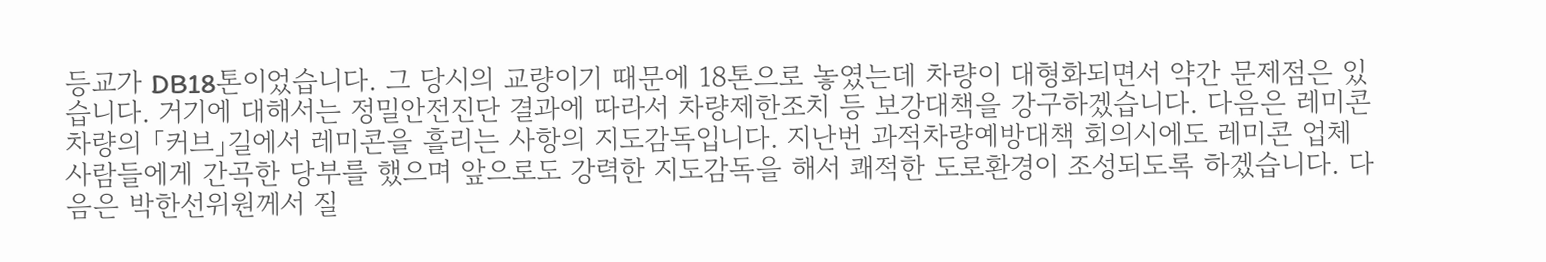등교가 DB18톤이었습니다. 그 당시의 교량이기 때문에 18톤으로 놓였는데 차량이 대형화되면서 약간 문제점은 있습니다. 거기에 대해서는 정밀안전진단 결과에 따라서 차량제한조치 등 보강대책을 강구하겠습니다. 다음은 레미콘차량의 「커브」길에서 레미콘을 흘리는 사항의 지도감독입니다. 지난번 과적차량예방대책 회의시에도 레미콘 업체 사람들에게 간곡한 당부를 했으며 앞으로도 강력한 지도감독을 해서 쾌적한 도로환경이 조성되도록 하겠습니다. 다음은 박한선위원께서 질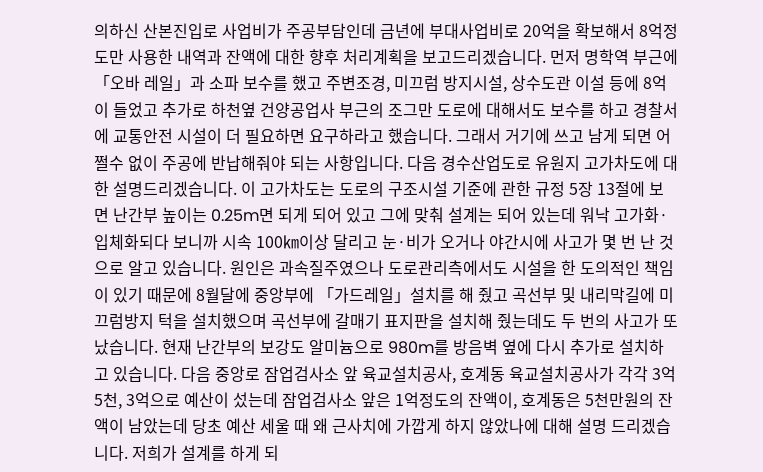의하신 산본진입로 사업비가 주공부담인데 금년에 부대사업비로 20억을 확보해서 8억정도만 사용한 내역과 잔액에 대한 향후 처리계획을 보고드리겠습니다. 먼저 명학역 부근에 「오바 레일」과 소파 보수를 했고 주변조경, 미끄럼 방지시설, 상수도관 이설 등에 8억이 들었고 추가로 하천옆 건양공업사 부근의 조그만 도로에 대해서도 보수를 하고 경찰서에 교통안전 시설이 더 필요하면 요구하라고 했습니다. 그래서 거기에 쓰고 남게 되면 어쩔수 없이 주공에 반납해줘야 되는 사항입니다. 다음 경수산업도로 유원지 고가차도에 대한 설명드리겠습니다. 이 고가차도는 도로의 구조시설 기준에 관한 규정 5장 13절에 보면 난간부 높이는 0.25m면 되게 되어 있고 그에 맞춰 설계는 되어 있는데 워낙 고가화·입체화되다 보니까 시속 100㎞이상 달리고 눈·비가 오거나 야간시에 사고가 몇 번 난 것으로 알고 있습니다. 원인은 과속질주였으나 도로관리측에서도 시설을 한 도의적인 책임이 있기 때문에 8월달에 중앙부에 「가드레일」설치를 해 줬고 곡선부 및 내리막길에 미끄럼방지 턱을 설치했으며 곡선부에 갈매기 표지판을 설치해 줬는데도 두 번의 사고가 또 났습니다. 현재 난간부의 보강도 알미늄으로 980m를 방음벽 옆에 다시 추가로 설치하고 있습니다. 다음 중앙로 잠업검사소 앞 육교설치공사, 호계동 육교설치공사가 각각 3억 5천, 3억으로 예산이 섰는데 잠업검사소 앞은 1억정도의 잔액이, 호계동은 5천만원의 잔액이 남았는데 당초 예산 세울 때 왜 근사치에 가깝게 하지 않았나에 대해 설명 드리겠습니다. 저희가 설계를 하게 되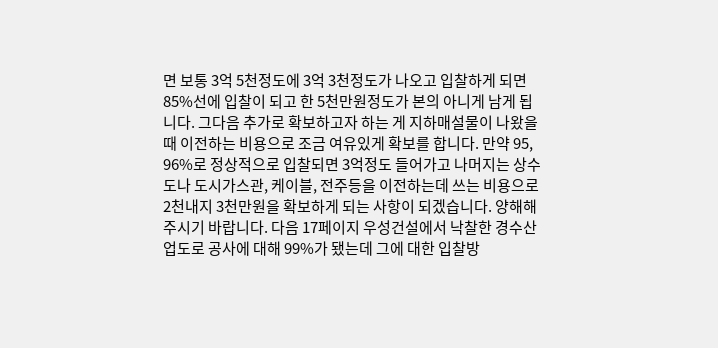면 보통 3억 5천정도에 3억 3천정도가 나오고 입찰하게 되면 85%선에 입찰이 되고 한 5천만원정도가 본의 아니게 남게 됩니다. 그다음 추가로 확보하고자 하는 게 지하매설물이 나왔을 때 이전하는 비용으로 조금 여유있게 확보를 합니다. 만약 95, 96%로 정상적으로 입찰되면 3억정도 들어가고 나머지는 상수도나 도시가스관, 케이블, 전주등을 이전하는데 쓰는 비용으로 2천내지 3천만원을 확보하게 되는 사항이 되겠습니다. 양해해 주시기 바랍니다. 다음 17페이지 우성건설에서 낙찰한 경수산업도로 공사에 대해 99%가 됐는데 그에 대한 입찰방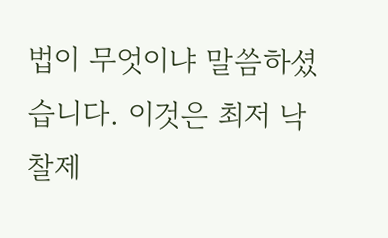법이 무엇이냐 말씀하셨습니다. 이것은 최저 낙찰제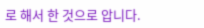로 해서 한 것으로 압니다.